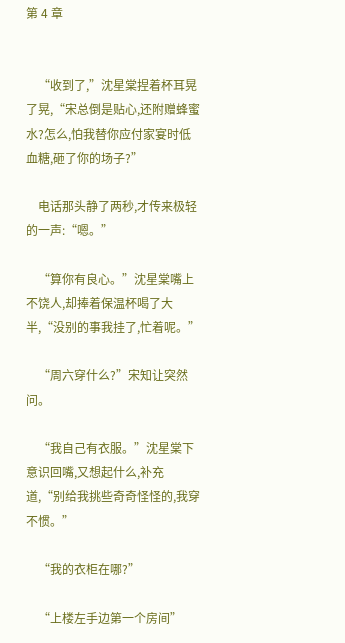第 4 章


    “收到了,”沈星棠捏着杯耳晃了晃,“宋总倒是贴心,还附赠蜂蜜水?怎么,怕我替你应付家宴时低血糖,砸了你的场子?”

    电话那头静了两秒,才传来极轻的一声:“嗯。”

    “算你有良心。”沈星棠嘴上不饶人,却捧着保温杯喝了大半,“没别的事我挂了,忙着呢。”

    “周六穿什么?”宋知让突然问。

    “我自己有衣服。”沈星棠下意识回嘴,又想起什么,补充道,“别给我挑些奇奇怪怪的,我穿不惯。”

    “我的衣柜在哪?”

    “上楼左手边第一个房间”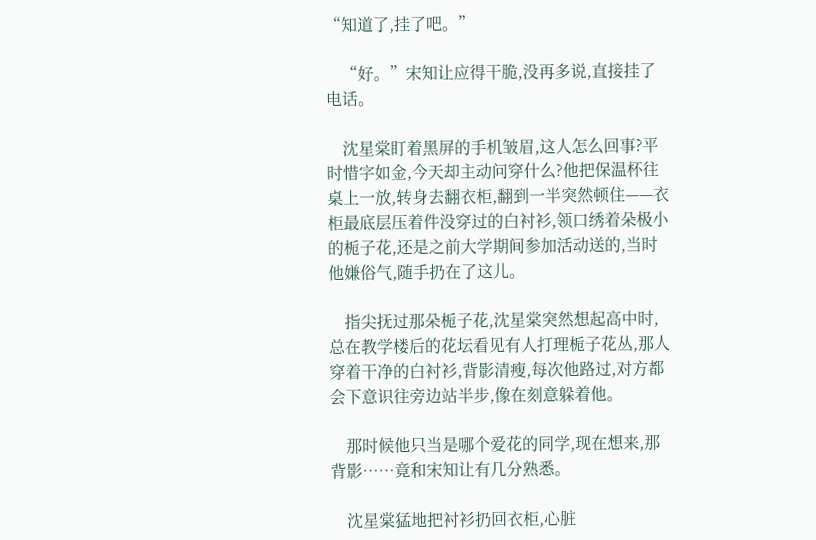“知道了,挂了吧。”

    “好。”宋知让应得干脆,没再多说,直接挂了电话。

    沈星棠盯着黑屏的手机皱眉,这人怎么回事?平时惜字如金,今天却主动问穿什么?他把保温杯往桌上一放,转身去翻衣柜,翻到一半突然顿住——衣柜最底层压着件没穿过的白衬衫,领口绣着朵极小的栀子花,还是之前大学期间参加活动送的,当时他嫌俗气,随手扔在了这儿。

    指尖抚过那朵栀子花,沈星棠突然想起高中时,总在教学楼后的花坛看见有人打理栀子花丛,那人穿着干净的白衬衫,背影清瘦,每次他路过,对方都会下意识往旁边站半步,像在刻意躲着他。

    那时候他只当是哪个爱花的同学,现在想来,那背影……竟和宋知让有几分熟悉。

    沈星棠猛地把衬衫扔回衣柜,心脏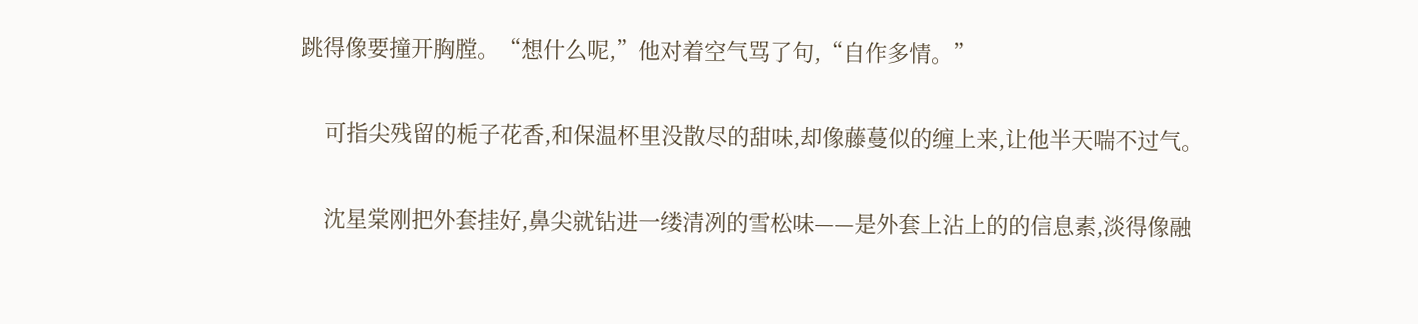跳得像要撞开胸膛。“想什么呢,”他对着空气骂了句,“自作多情。”

    可指尖残留的栀子花香,和保温杯里没散尽的甜味,却像藤蔓似的缠上来,让他半天喘不过气。

    沈星棠刚把外套挂好,鼻尖就钻进一缕清冽的雪松味——是外套上沾上的的信息素,淡得像融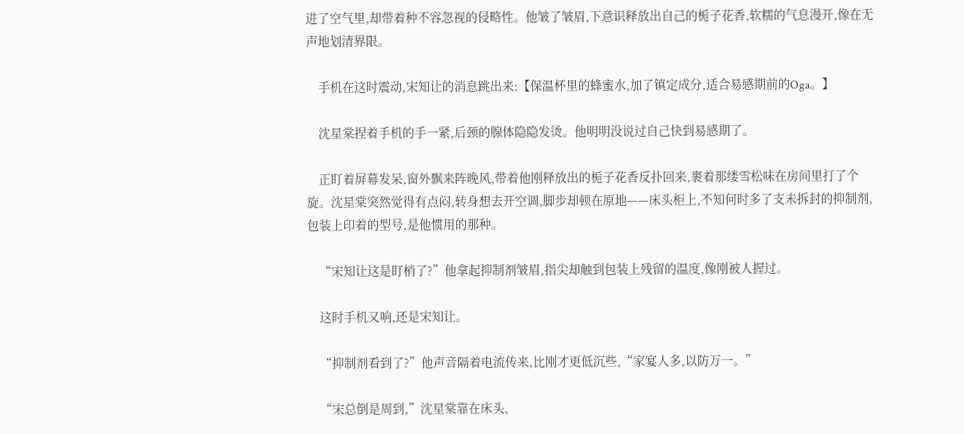进了空气里,却带着种不容忽视的侵略性。他皱了皱眉,下意识释放出自己的栀子花香,软糯的气息漫开,像在无声地划清界限。

    手机在这时震动,宋知让的消息跳出来:【保温杯里的蜂蜜水,加了镇定成分,适合易感期前的Oga。】

    沈星棠捏着手机的手一紧,后颈的腺体隐隐发烫。他明明没说过自己快到易感期了。

    正盯着屏幕发呆,窗外飘来阵晚风,带着他刚释放出的栀子花香反扑回来,裹着那缕雪松味在房间里打了个旋。沈星棠突然觉得有点闷,转身想去开空调,脚步却顿在原地——床头柜上,不知何时多了支未拆封的抑制剂,包装上印着的型号,是他惯用的那种。

    “宋知让这是盯梢了?”他拿起抑制剂皱眉,指尖却触到包装上残留的温度,像刚被人握过。

    这时手机又响,还是宋知让。

    “抑制剂看到了?”他声音隔着电流传来,比刚才更低沉些,“家宴人多,以防万一。”

    “宋总倒是周到,”沈星棠靠在床头,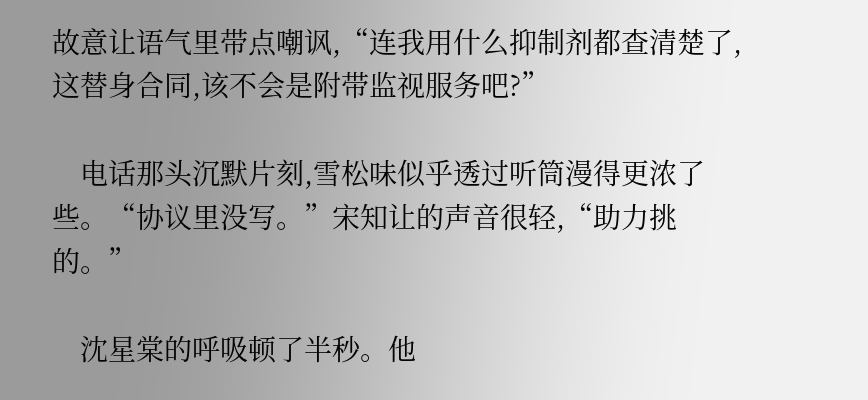故意让语气里带点嘲讽,“连我用什么抑制剂都查清楚了,这替身合同,该不会是附带监视服务吧?”

    电话那头沉默片刻,雪松味似乎透过听筒漫得更浓了些。“协议里没写。”宋知让的声音很轻,“助力挑的。”

    沈星棠的呼吸顿了半秒。他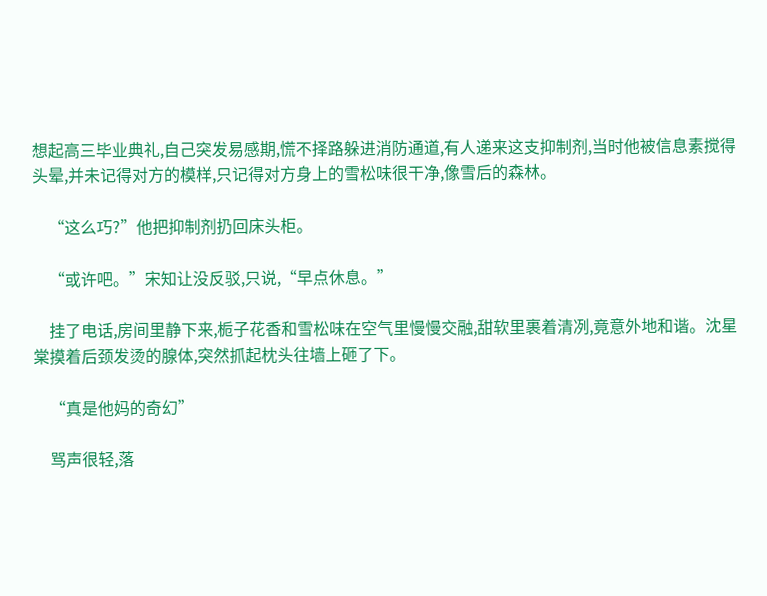想起高三毕业典礼,自己突发易感期,慌不择路躲进消防通道,有人递来这支抑制剂,当时他被信息素搅得头晕,并未记得对方的模样,只记得对方身上的雪松味很干净,像雪后的森林。

    “这么巧?”他把抑制剂扔回床头柜。

    “或许吧。”宋知让没反驳,只说,“早点休息。”

    挂了电话,房间里静下来,栀子花香和雪松味在空气里慢慢交融,甜软里裹着清冽,竟意外地和谐。沈星棠摸着后颈发烫的腺体,突然抓起枕头往墙上砸了下。

    “真是他妈的奇幻”

    骂声很轻,落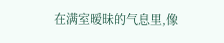在满室暧昧的气息里,像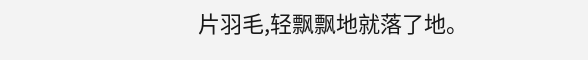片羽毛,轻飘飘地就落了地。